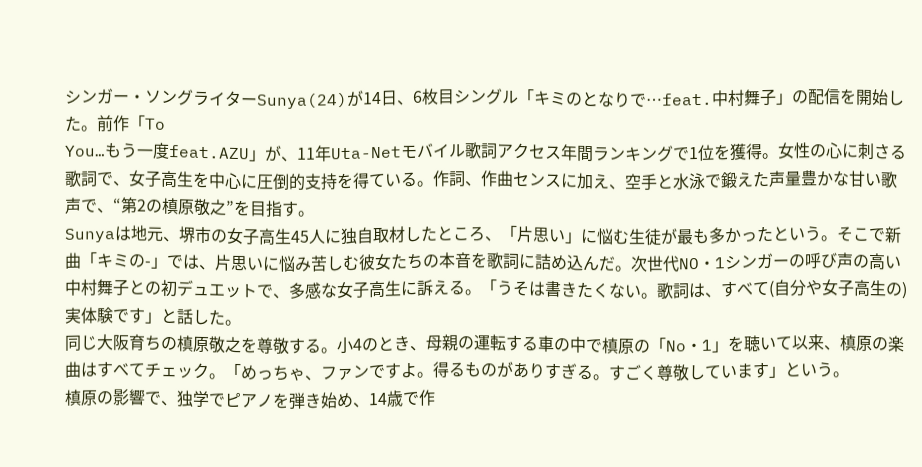シンガー・ソングライターSunya(24)が14日、6枚目シングル「キミのとなりで…feat.中村舞子」の配信を開始した。前作「To
You…もう一度feat.AZU」が、11年Uta-Netモバイル歌詞アクセス年間ランキングで1位を獲得。女性の心に刺さる歌詞で、女子高生を中心に圧倒的支持を得ている。作詞、作曲センスに加え、空手と水泳で鍛えた声量豊かな甘い歌声で、“第2の槙原敬之”を目指す。
Sunyaは地元、堺市の女子高生45人に独自取材したところ、「片思い」に悩む生徒が最も多かったという。そこで新曲「キミの-」では、片思いに悩み苦しむ彼女たちの本音を歌詞に詰め込んだ。次世代NO・1シンガーの呼び声の高い中村舞子との初デュエットで、多感な女子高生に訴える。「うそは書きたくない。歌詞は、すべて(自分や女子高生の)実体験です」と話した。
同じ大阪育ちの槙原敬之を尊敬する。小4のとき、母親の運転する車の中で槙原の「No・1」を聴いて以来、槙原の楽曲はすべてチェック。「めっちゃ、ファンですよ。得るものがありすぎる。すごく尊敬しています」という。
槙原の影響で、独学でピアノを弾き始め、14歳で作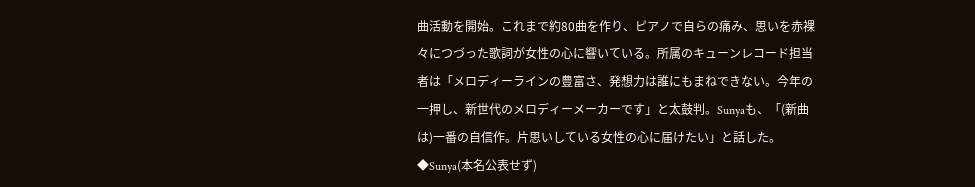曲活動を開始。これまで約80曲を作り、ピアノで自らの痛み、思いを赤裸々につづった歌詞が女性の心に響いている。所属のキューンレコード担当者は「メロディーラインの豊富さ、発想力は誰にもまねできない。今年の一押し、新世代のメロディーメーカーです」と太鼓判。Sunyaも、「(新曲は)一番の自信作。片思いしている女性の心に届けたい」と話した。
◆Sunya(本名公表せず)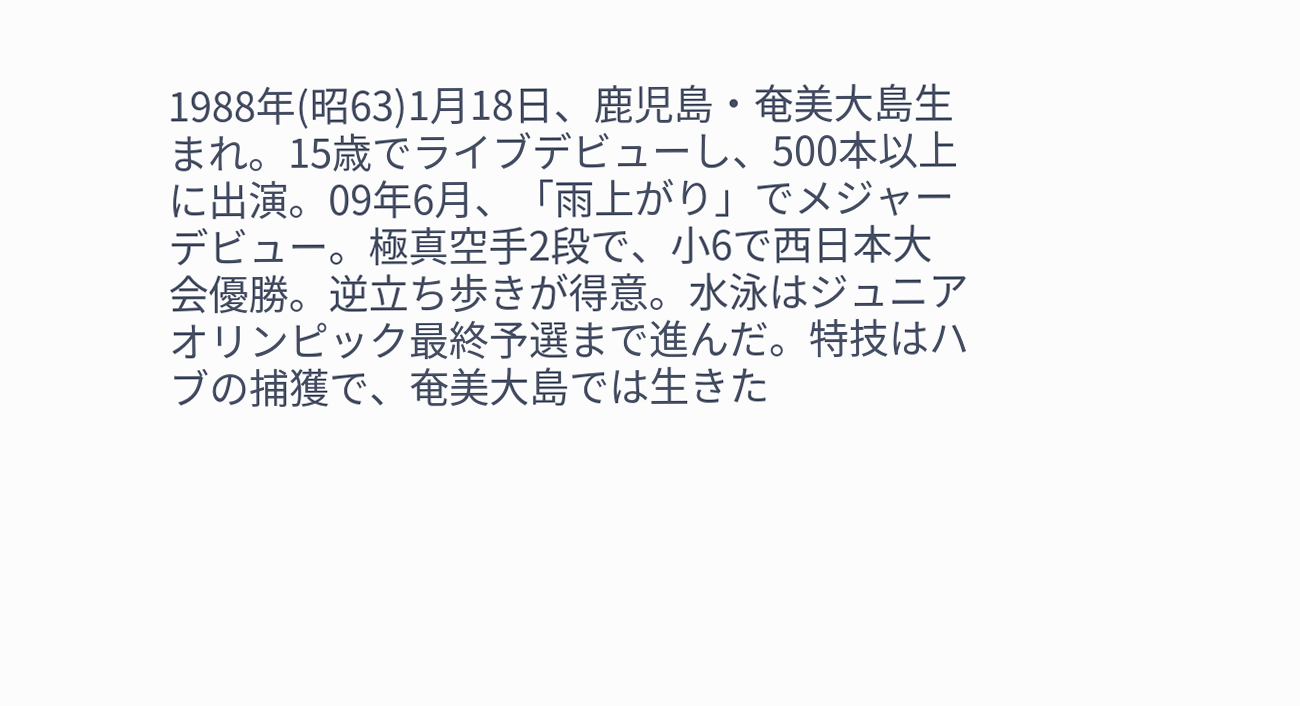1988年(昭63)1月18日、鹿児島・奄美大島生まれ。15歳でライブデビューし、500本以上に出演。09年6月、「雨上がり」でメジャーデビュー。極真空手2段で、小6で西日本大会優勝。逆立ち歩きが得意。水泳はジュニアオリンピック最終予選まで進んだ。特技はハブの捕獲で、奄美大島では生きた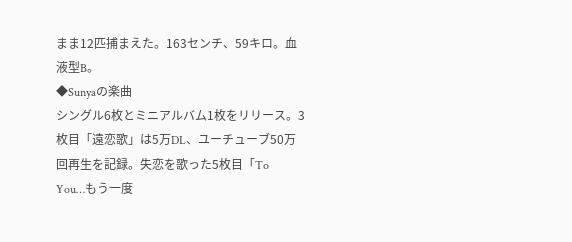まま12匹捕まえた。163センチ、59キロ。血液型B。
◆Sunyaの楽曲
シングル6枚とミニアルバム1枚をリリース。3枚目「遠恋歌」は5万DL、ユーチューブ50万回再生を記録。失恋を歌った5枚目「To
You…もう一度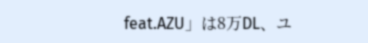feat.AZU」は8万DL、ユ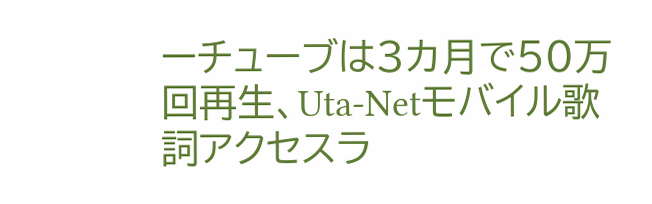ーチューブは3カ月で50万回再生、Uta-Netモバイル歌詞アクセスラ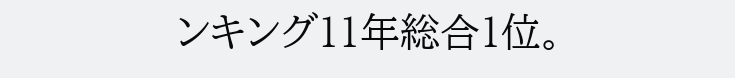ンキング11年総合1位。